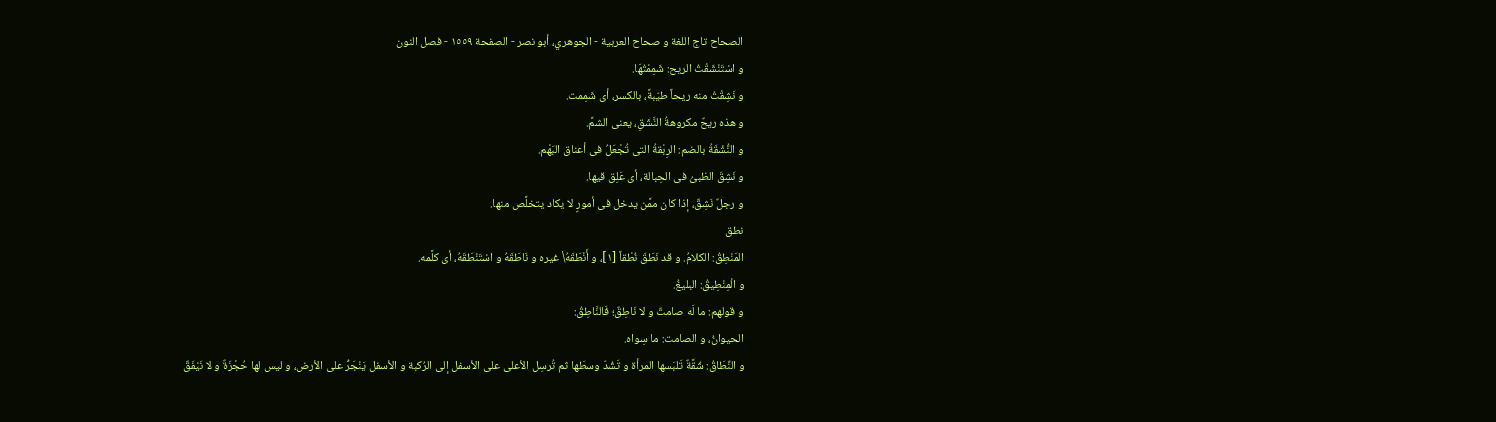الصحاح تاج اللغة و صحاح العربية - الجوهري، أبو نصر - الصفحة ١٥٥٩ - فصل النون
و اسْتَنْشَقْتُ الريح: شَمِمْتُهَا.
و نَشِقْتُ منه ريحاً طيّبةً، بالكسر، أى شَمِمت.
و هذه ريحٌ مكروهةُ النَّشَقِ، يعنى الشمَّ.
و النُّشْقَةُ بالضم: الرِبْقةُ التى تُجْعَلُ فى أعناق البَهْم.
و نَشِقَ الظبىُ فى الحِبالة، أى عَلِق قيها.
و رجلٌ نَشِقٌ، إذا كان ممَّن يدخل فى أمورٍ لا يكاد يتخلَّص منها.
نطق
المَنْطِقُ: الكلامُ. و قد نَطَقَ نُطْقاً [١]، و أَنْطَقَهُ\ غيره و نَاطَقَهُ و اسْتَنْطَقَهُ، أى كلَّمه.
و الْمِنْطِيقُ: البليغُ.
و قولهم: ما لَه صامتٌ و لا نَاطِقٌ؛ فَالنَّاطِقُ:
الحيوانُ، و الصامت: ما سِواه.
و النِّطَاقُ: شُقَّةٌ تَلبَسها المرأة و تَشُدّ وسطَها ثم تُرسِل الأعلى على الأسفل إلى الرُكبة و الأسفل يَنْجَرُّ على الأرض، و ليس لها حُجْزَةٌ و لا نَيْفَقٌ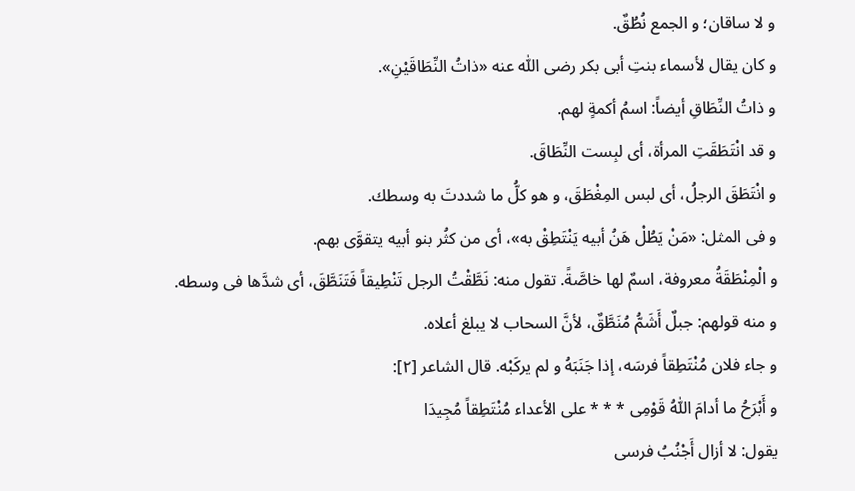و لا ساقان؛ و الجمع نُطُقٌ.
و كان يقال لأسماء بنتِ أبى بكر رضى اللّٰه عنه «ذاتُ النِّطَاقَيْنِ».
و ذاتُ النِّطَاقِ أيضاً: اسمُ أكمةٍ لهم.
و قد انْتَطَقَتِ المرأة، أى لبِست النِّطَاقَ.
و انْتَطَقَ الرجلُ، أى لبس المِغْطَقَ، و هو كلُّ ما شددتَ به وسطك.
و فى المثل: «مَنْ يَطُلْ هَنُ أبيه يَنْتَطِقْ به»، أى من كثُر بنو أبيه يتقوَّى بهم.
و الْمِنْطَقَةُ معروفة، اسمٌ لها خاصَّةً. تقول منه: نَطَّقْتُ الرجل تَنْطِيقاً فَتَنَطَّقَ، أى شدَّها فى وسطه.
و منه قولهم: جبلٌ أَشَمُّ مُنَطَّقٌ، لأنَّ السحاب لا يبلغ أعلاه.
و جاء فلان مُنْتَطِقاً فرسَه، إذا جَنَبَهُ و لم يركَبْه. قال الشاعر [٢]:
و أَبْرَحُ ما أدامَ اللّٰهُ قَوْمِى * * * على الأعداء مُنْتَطِقاً مُجِيدَا
يقول: لا أزال أَجْنُبُ فرسى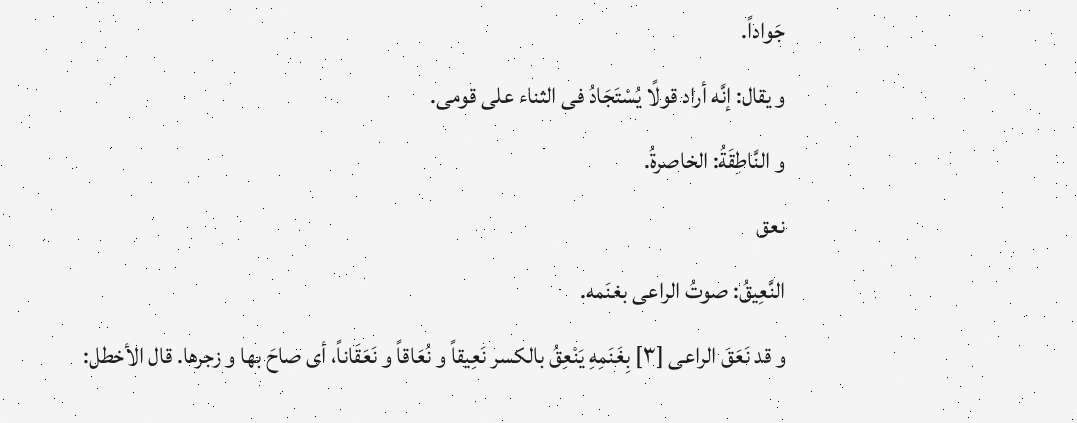جَواداً.
و يقال: إنَّه أراد قولًا يُسْتَجَادُ فى الثناء على قومى.
و النَّاطِقَةُ: الخاصرةُ.
نعق
النَّعِيقُ: صوتُ الراعى بغنَمه.
و قد نَعَقَ الراعى [٣] بِغَنَمِهِ يَنْعِقُ بالكسر نَعِيقاً و نُعَاقاً و نَعَقَاناً، أى صاحَ بها و زجرها. قال الأخطل: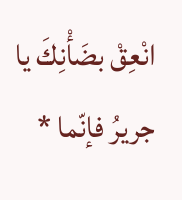انْعِقْ بضَأْنِكَ يا جريرُ فإنّما *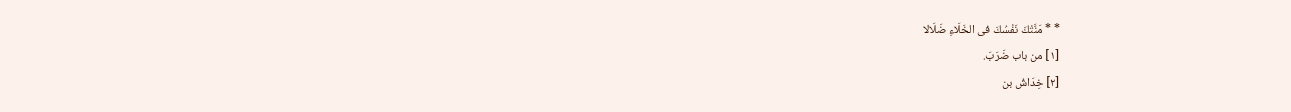* * مَنَّتْكَ نَفْسُكَ فى الخَلَاءِ ضَلَالا
[١] من باب ضَرَبَ.
[٢] خِدَاشُ بن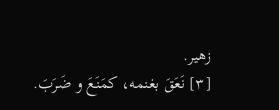زهير.
[٣] نَعَقَ بغنمه، كمَنَعَ و ضَرَبَ.